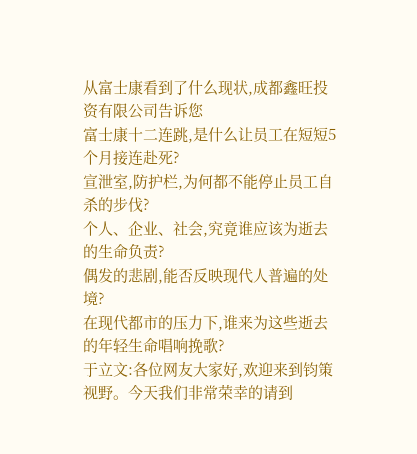从富士康看到了什么现状,成都鑫旺投资有限公司告诉您
富士康十二连跳,是什么让员工在短短5个月接连赴死?
宣泄室,防护栏,为何都不能停止员工自杀的步伐?
个人、企业、社会,究竟谁应该为逝去的生命负责?
偶发的悲剧,能否反映现代人普遍的处境?
在现代都市的压力下,谁来为这些逝去的年轻生命唱响挽歌?
于立文:各位网友大家好,欢迎来到钧策视野。今天我们非常荣幸的请到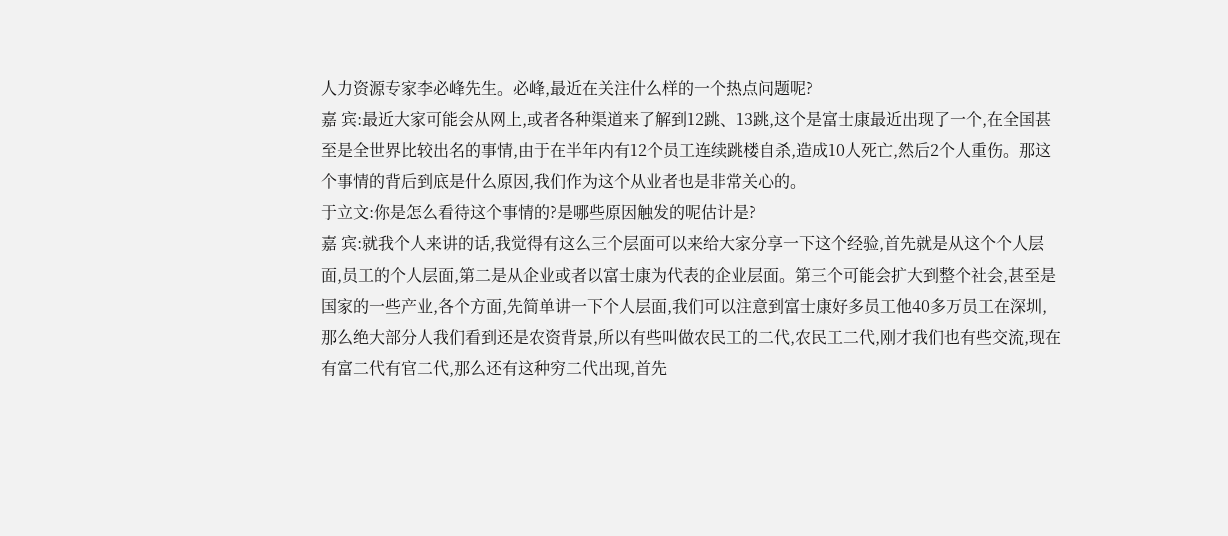人力资源专家李必峰先生。必峰,最近在关注什么样的一个热点问题呢?
嘉 宾:最近大家可能会从网上,或者各种渠道来了解到12跳、13跳,这个是富士康最近出现了一个,在全国甚至是全世界比较出名的事情,由于在半年内有12个员工连续跳楼自杀,造成10人死亡,然后2个人重伤。那这个事情的背后到底是什么原因,我们作为这个从业者也是非常关心的。
于立文:你是怎么看待这个事情的?是哪些原因触发的呢估计是?
嘉 宾:就我个人来讲的话,我觉得有这么三个层面可以来给大家分享一下这个经验,首先就是从这个个人层面,员工的个人层面,第二是从企业或者以富士康为代表的企业层面。第三个可能会扩大到整个社会,甚至是国家的一些产业,各个方面,先简单讲一下个人层面,我们可以注意到富士康好多员工他40多万员工在深圳,那么绝大部分人我们看到还是农资背景,所以有些叫做农民工的二代,农民工二代,刚才我们也有些交流,现在有富二代有官二代,那么还有这种穷二代出现,首先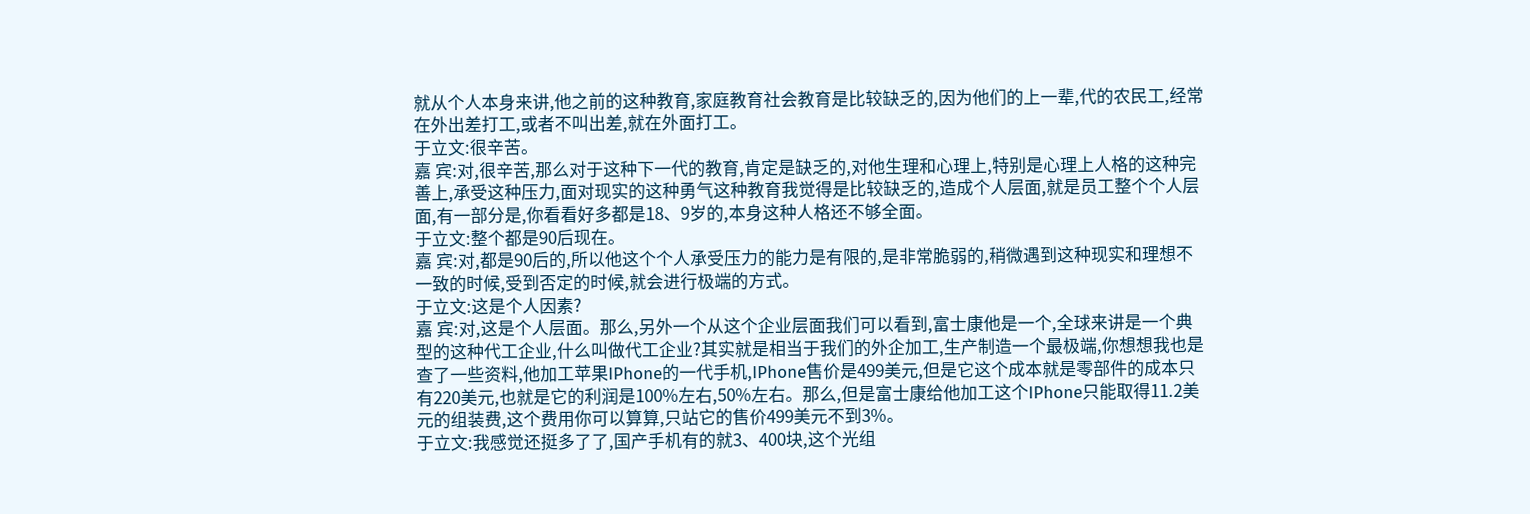就从个人本身来讲,他之前的这种教育,家庭教育社会教育是比较缺乏的,因为他们的上一辈,代的农民工,经常在外出差打工,或者不叫出差,就在外面打工。
于立文:很辛苦。
嘉 宾:对,很辛苦,那么对于这种下一代的教育,肯定是缺乏的,对他生理和心理上,特别是心理上人格的这种完善上,承受这种压力,面对现实的这种勇气这种教育我觉得是比较缺乏的,造成个人层面,就是员工整个个人层面,有一部分是,你看看好多都是18、9岁的,本身这种人格还不够全面。
于立文:整个都是90后现在。
嘉 宾:对,都是90后的,所以他这个个人承受压力的能力是有限的,是非常脆弱的,稍微遇到这种现实和理想不一致的时候,受到否定的时候,就会进行极端的方式。
于立文:这是个人因素?
嘉 宾:对,这是个人层面。那么,另外一个从这个企业层面我们可以看到,富士康他是一个,全球来讲是一个典型的这种代工企业,什么叫做代工企业?其实就是相当于我们的外企加工,生产制造一个最极端,你想想我也是查了一些资料,他加工苹果IPhone的一代手机,IPhone售价是499美元,但是它这个成本就是零部件的成本只有220美元,也就是它的利润是100%左右,50%左右。那么,但是富士康给他加工这个IPhone只能取得11.2美元的组装费,这个费用你可以算算,只站它的售价499美元不到3%。
于立文:我感觉还挺多了了,国产手机有的就3、400块,这个光组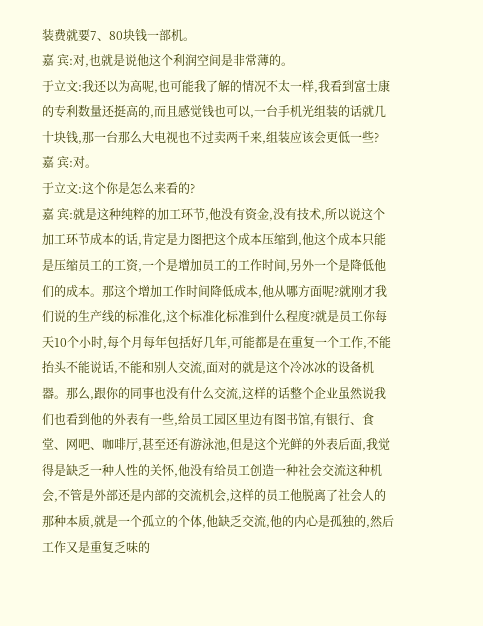装费就要7、80块钱一部机。
嘉 宾:对,也就是说他这个利润空间是非常薄的。
于立文:我还以为高呢,也可能我了解的情况不太一样,我看到富士康的专利数量还挺高的,而且感觉钱也可以,一台手机光组装的话就几十块钱,那一台那么大电视也不过卖两千来,组装应该会更低一些?
嘉 宾:对。
于立文:这个你是怎么来看的?
嘉 宾:就是这种纯粹的加工环节,他没有资金,没有技术,所以说这个加工环节成本的话,肯定是力图把这个成本压缩到,他这个成本只能是压缩员工的工资,一个是增加员工的工作时间,另外一个是降低他们的成本。那这个增加工作时间降低成本,他从哪方面呢?就刚才我们说的生产线的标准化,这个标准化标准到什么程度?就是员工你每天10个小时,每个月每年包括好几年,可能都是在重复一个工作,不能抬头不能说话,不能和别人交流,面对的就是这个冷冰冰的设备机器。那么,跟你的同事也没有什么交流,这样的话整个企业虽然说我们也看到他的外表有一些,给员工园区里边有图书馆,有银行、食堂、网吧、咖啡厅,甚至还有游泳池,但是这个光鲜的外表后面,我觉得是缺乏一种人性的关怀,他没有给员工创造一种社会交流这种机会,不管是外部还是内部的交流机会,这样的员工他脱离了社会人的那种本质,就是一个孤立的个体,他缺乏交流,他的内心是孤独的,然后工作又是重复乏味的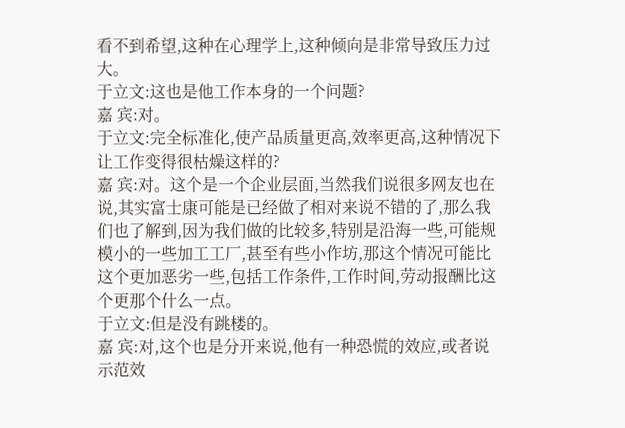看不到希望,这种在心理学上,这种倾向是非常导致压力过大。
于立文:这也是他工作本身的一个问题?
嘉 宾:对。
于立文:完全标准化,使产品质量更高,效率更高,这种情况下让工作变得很枯燥这样的?
嘉 宾:对。这个是一个企业层面,当然我们说很多网友也在说,其实富士康可能是已经做了相对来说不错的了,那么我们也了解到,因为我们做的比较多,特别是沿海一些,可能规模小的一些加工工厂,甚至有些小作坊,那这个情况可能比这个更加恶劣一些,包括工作条件,工作时间,劳动报酬比这个更那个什么一点。
于立文:但是没有跳楼的。
嘉 宾:对,这个也是分开来说,他有一种恐慌的效应,或者说示范效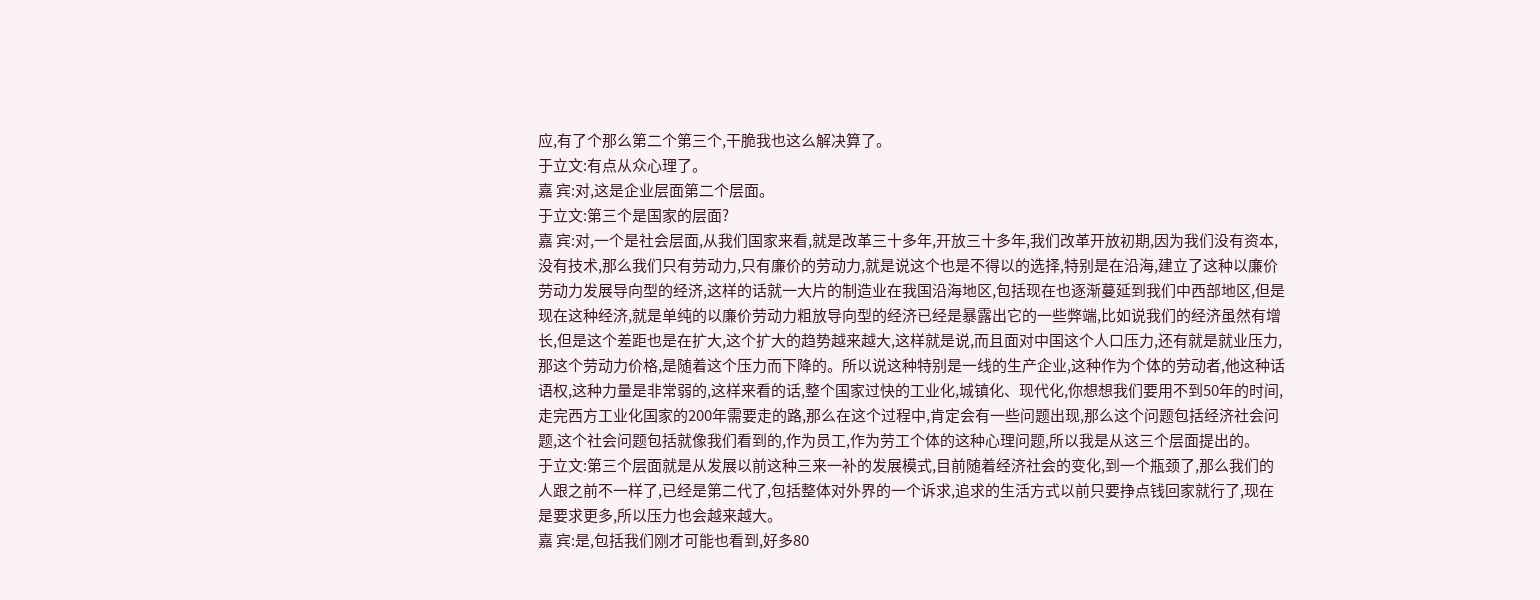应,有了个那么第二个第三个,干脆我也这么解决算了。
于立文:有点从众心理了。
嘉 宾:对,这是企业层面第二个层面。
于立文:第三个是国家的层面?
嘉 宾:对,一个是社会层面,从我们国家来看,就是改革三十多年,开放三十多年,我们改革开放初期,因为我们没有资本,没有技术,那么我们只有劳动力,只有廉价的劳动力,就是说这个也是不得以的选择,特别是在沿海,建立了这种以廉价劳动力发展导向型的经济,这样的话就一大片的制造业在我国沿海地区,包括现在也逐渐蔓延到我们中西部地区,但是现在这种经济,就是单纯的以廉价劳动力粗放导向型的经济已经是暴露出它的一些弊端,比如说我们的经济虽然有增长,但是这个差距也是在扩大,这个扩大的趋势越来越大,这样就是说,而且面对中国这个人口压力,还有就是就业压力,那这个劳动力价格,是随着这个压力而下降的。所以说这种特别是一线的生产企业,这种作为个体的劳动者,他这种话语权,这种力量是非常弱的,这样来看的话,整个国家过快的工业化,城镇化、现代化,你想想我们要用不到50年的时间,走完西方工业化国家的200年需要走的路,那么在这个过程中,肯定会有一些问题出现,那么这个问题包括经济社会问题,这个社会问题包括就像我们看到的,作为员工,作为劳工个体的这种心理问题,所以我是从这三个层面提出的。
于立文:第三个层面就是从发展以前这种三来一补的发展模式,目前随着经济社会的变化,到一个瓶颈了,那么我们的人跟之前不一样了,已经是第二代了,包括整体对外界的一个诉求,追求的生活方式以前只要挣点钱回家就行了,现在是要求更多,所以压力也会越来越大。
嘉 宾:是,包括我们刚才可能也看到,好多80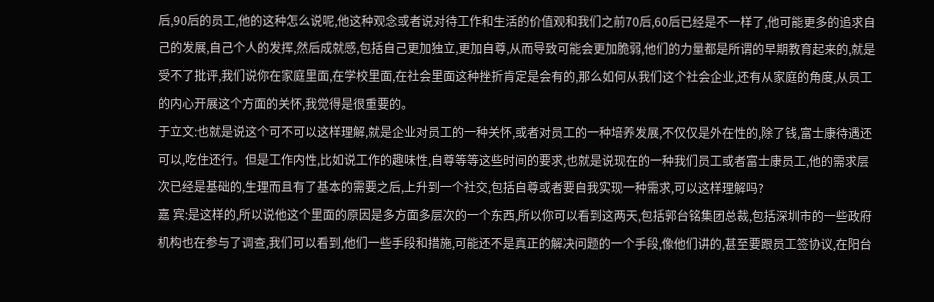后,90后的员工,他的这种怎么说呢,他这种观念或者说对待工作和生活的价值观和我们之前70后,60后已经是不一样了,他可能更多的追求自己的发展,自己个人的发挥,然后成就感,包括自己更加独立,更加自尊,从而导致可能会更加脆弱,他们的力量都是所谓的早期教育起来的,就是受不了批评,我们说你在家庭里面,在学校里面,在社会里面这种挫折肯定是会有的,那么如何从我们这个社会企业,还有从家庭的角度,从员工的内心开展这个方面的关怀,我觉得是很重要的。
于立文:也就是说这个可不可以这样理解,就是企业对员工的一种关怀,或者对员工的一种培养发展,不仅仅是外在性的,除了钱,富士康待遇还可以,吃住还行。但是工作内性,比如说工作的趣味性,自尊等等这些时间的要求,也就是说现在的一种我们员工或者富士康员工,他的需求层次已经是基础的,生理而且有了基本的需要之后,上升到一个社交,包括自尊或者要自我实现一种需求,可以这样理解吗?
嘉 宾:是这样的,所以说他这个里面的原因是多方面多层次的一个东西,所以你可以看到这两天,包括郭台铭集团总裁,包括深圳市的一些政府机构也在参与了调查,我们可以看到,他们一些手段和措施,可能还不是真正的解决问题的一个手段,像他们讲的,甚至要跟员工签协议,在阳台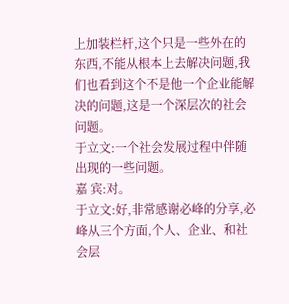上加装栏杆,这个只是一些外在的东西,不能从根本上去解决问题,我们也看到这个不是他一个企业能解决的问题,这是一个深层次的社会问题。
于立文:一个社会发展过程中伴随出现的一些问题。
嘉 宾:对。
于立文:好,非常感谢必峰的分享,必峰从三个方面,个人、企业、和社会层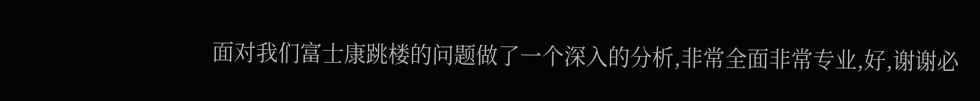面对我们富士康跳楼的问题做了一个深入的分析,非常全面非常专业,好,谢谢必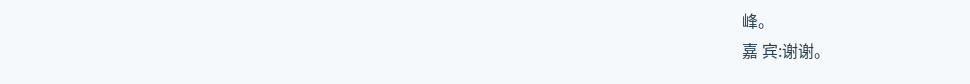峰。
嘉 宾:谢谢。